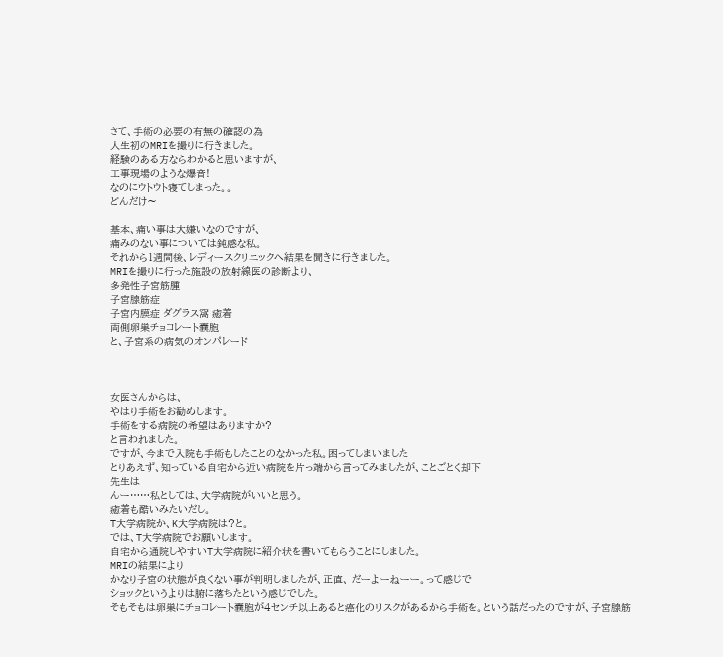さて、手術の必要の有無の確認の為
人生初のMRIを撮りに行きました。
経験のある方ならわかると思いますが、
工事現場のような爆音!
なのにウトウト寝てしまった。。
どんだけ〜

基本、痛い事は大嫌いなのですが、
痛みのない事については鈍感な私。
それから1週間後、レディースクリニックへ結果を聞きに行きました。
MRIを撮りに行った施設の放射線医の診断より、
多発性子宮筋腫
子宮腺筋症
子宮内膜症 ダグラス窩 癒着
両側卵巣チョコレート嚢胞
と、子宮系の病気のオンパレード



女医さんからは、
やはり手術をお勧めします。
手術をする病院の希望はありますか?
と言われました。
ですが、今まで入院も手術もしたことのなかった私。困ってしまいました
とりあえず、知っている自宅から近い病院を片っ端から言ってみましたが、ことごとく却下
先生は
んー……私としては、大学病院がいいと思う。
癒着も酷いみたいだし。
T大学病院か、K大学病院は?と。
では、T大学病院でお願いします。
自宅から通院しやすいT大学病院に紹介状を書いてもらうことにしました。
MRIの結果により
かなり子宮の状態が良くない事が判明しましたが、正直、 だーよーねーー。って感じで
ショックというよりは腑に落ちたという感じでした。
そもそもは卵巣にチョコレート嚢胞が4センチ以上あると癌化のリスクがあるから手術を。という話だったのですが、子宮腺筋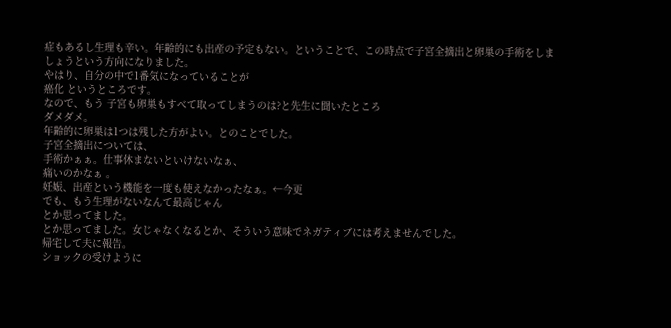症もあるし生理も辛い。年齢的にも出産の予定もない。ということで、この時点で子宮全摘出と卵巣の手術をしましょうという方向になりました。
やはり、自分の中で1番気になっていることが
癌化 というところです。
なので、もう 子宮も卵巣もすべて取ってしまうのは?と先生に聞いたところ
ダメダメ。
年齢的に卵巣は1つは残した方がよい。とのことでした。
子宮全摘出については、
手術かぁぁ。仕事休まないといけないなぁ、
痛いのかなぁ 。
妊娠、出産という機能を一度も使えなかったなぁ。←今更
でも、もう生理がないなんて最高じゃん
とか思ってました。
とか思ってました。女じゃなくなるとか、そういう意味でネガティブには考えませんでした。
帰宅して夫に報告。
ショックの受けように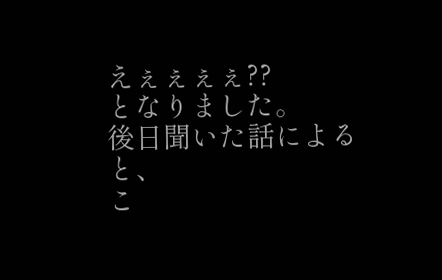えぇぇぇぇ??
となりました。
後日聞いた話によると、
こ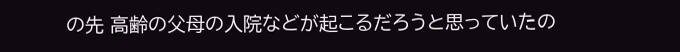の先 高齢の父母の入院などが起こるだろうと思っていたの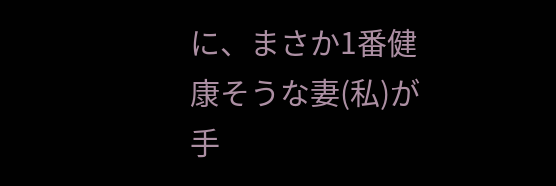に、まさか1番健康そうな妻(私)が手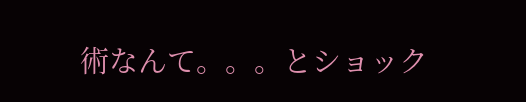術なんて。。。とショック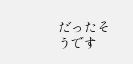だったそうです